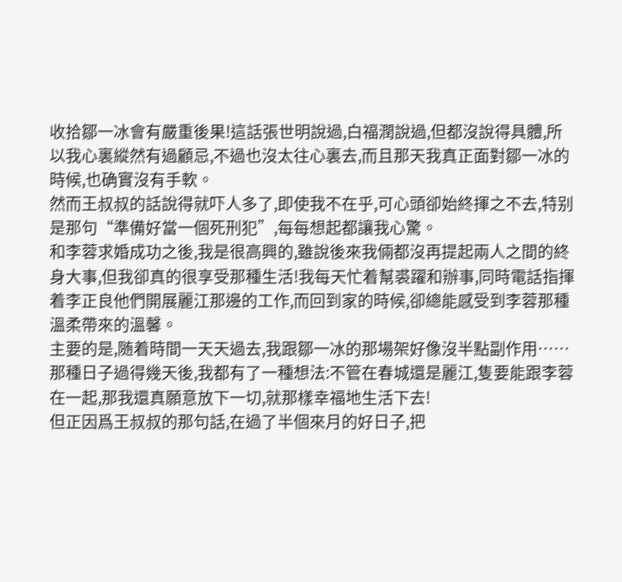收拾鄒一冰會有嚴重後果!這話張世明說過,白福潤說過,但都沒說得具體,所以我心裏縱然有過顧忌,不過也沒太往心裏去,而且那天我真正面對鄒一冰的時候,也确實沒有手軟。
然而王叔叔的話說得就吓人多了,即使我不在乎,可心頭卻始終揮之不去,特别是那句“準備好當一個死刑犯”,每每想起都讓我心驚。
和李蓉求婚成功之後,我是很高興的,雖說後來我倆都沒再提起兩人之間的終身大事,但我卻真的很享受那種生活!我每天忙着幫裘躍和辦事,同時電話指揮着李正良他們開展麗江那邊的工作,而回到家的時候,卻總能感受到李蓉那種溫柔帶來的溫馨。
主要的是,随着時間一天天過去,我跟鄒一冰的那場架好像沒半點副作用……
那種日子過得幾天後,我都有了一種想法:不管在春城還是麗江,隻要能跟李蓉在一起,那我還真願意放下一切,就那樣幸福地生活下去!
但正因爲王叔叔的那句話,在過了半個來月的好日子,把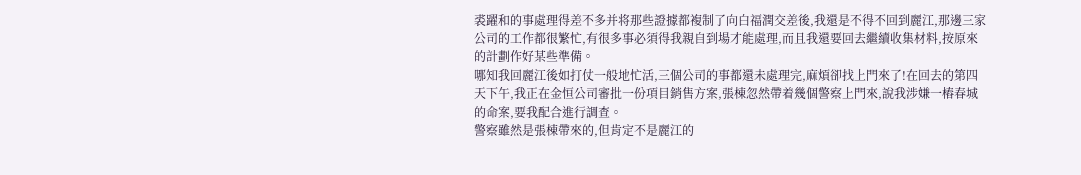裘躍和的事處理得差不多并将那些證據都複制了向白福潤交差後,我還是不得不回到麗江,那邊三家公司的工作都很繁忙,有很多事必須得我親自到場才能處理,而且我還要回去繼續收集材料,按原來的計劃作好某些準備。
哪知我回麗江後如打仗一般地忙活,三個公司的事都還未處理完,麻煩卻找上門來了!在回去的第四天下午,我正在金恒公司審批一份項目銷售方案,張棟忽然帶着幾個警察上門來,說我涉嫌一樁春城的命案,要我配合進行調查。
警察雖然是張棟帶來的,但肯定不是麗江的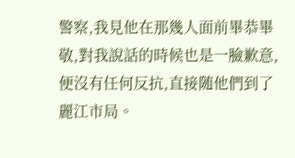警察,我見他在那幾人面前畢恭畢敬,對我說話的時候也是一臉歉意,便沒有任何反抗,直接随他們到了麗江市局。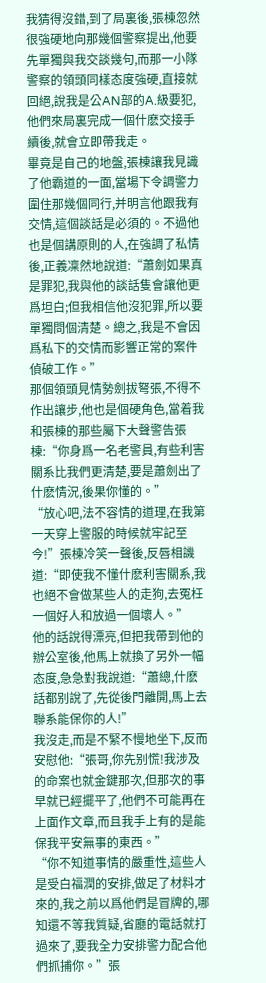我猜得沒錯,到了局裏後,張棟忽然很強硬地向那幾個警察提出,他要先單獨與我交談幾句,而那一小隊警察的領頭同樣态度強硬,直接就回絕,說我是公AN部的A.級要犯,他們來局裏完成一個什麽交接手續後,就會立即帶我走。
畢竟是自己的地盤,張棟讓我見識了他霸道的一面,當場下令調警力圍住那幾個同行,并明言他跟我有交情,這個談話是必須的。不過他也是個講原則的人,在強調了私情後,正義凜然地說道:“蕭劍如果真是罪犯,我與他的談話隻會讓他更爲坦白;但我相信他沒犯罪,所以要單獨問個清楚。總之,我是不會因爲私下的交情而影響正常的案件偵破工作。”
那個領頭見情勢劍拔弩張,不得不作出讓步,他也是個硬角色,當着我和張棟的那些屬下大聲警告張棟:“你身爲一名老警員,有些利害關系比我們更清楚,要是蕭劍出了什麽情況,後果你懂的。”
“放心吧,法不容情的道理,在我第一天穿上警服的時候就牢記至今!”張棟冷笑一聲後,反唇相譏道:“即使我不懂什麽利害關系,我也絕不會做某些人的走狗,去冤枉一個好人和放過一個壞人。”
他的話說得漂亮,但把我帶到他的辦公室後,他馬上就換了另外一幅态度,急急對我說道:“蕭總,什麽話都别說了,先從後門離開,馬上去聯系能保你的人!”
我沒走,而是不緊不慢地坐下,反而安慰他:“張哥,你先别慌!我涉及的命案也就金鍵那次,但那次的事早就已經擺平了,他們不可能再在上面作文章,而且我手上有的是能保我平安無事的東西。”
“你不知道事情的嚴重性,這些人是受白福潤的安排,做足了材料才來的,我之前以爲他們是冒牌的,哪知還不等我質疑,省廳的電話就打過來了,要我全力安排警力配合他們抓捕你。”張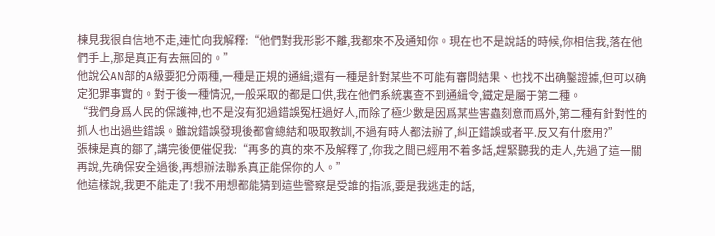棟見我很自信地不走,連忙向我解釋:“他們對我形影不離,我都來不及通知你。現在也不是說話的時候,你相信我,落在他們手上,那是真正有去無回的。”
他說公AN部的A級要犯分兩種,一種是正規的通緝;還有一種是針對某些不可能有審問結果、也找不出确鑿證據,但可以确定犯罪事實的。對于後一種情況,一般采取的都是口供,我在他們系統裏查不到通緝令,鐵定是屬于第二種。
“我們身爲人民的保護神,也不是沒有犯過錯誤冤枉過好人,而除了極少數是因爲某些害蟲刻意而爲外,第二種有針對性的抓人也出過些錯誤。雖說錯誤發現後都會總結和吸取教訓,不過有時人都法辦了,糾正錯誤或者平.反又有什麽用?”
張棟是真的鄒了,講完後便催促我:“再多的真的來不及解釋了,你我之間已經用不着多話,趕緊聽我的走人,先過了這一關再說,先确保安全過後,再想辦法聯系真正能保你的人。”
他這樣說,我更不能走了!我不用想都能猜到這些警察是受誰的指派,要是我逃走的話,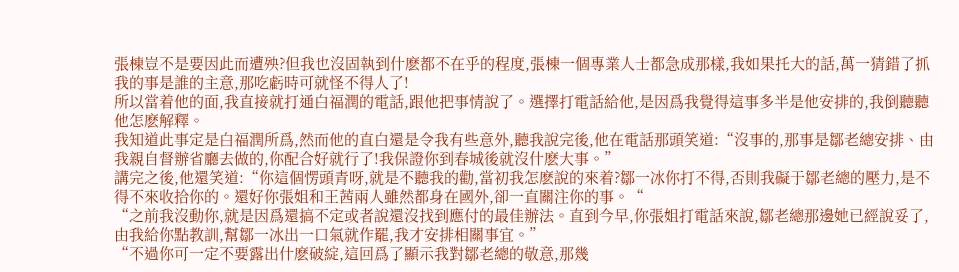張棟豈不是要因此而遭殃?但我也沒固執到什麽都不在乎的程度,張棟一個專業人士都急成那樣,我如果托大的話,萬一猜錯了抓我的事是誰的主意,那吃虧時可就怪不得人了!
所以當着他的面,我直接就打通白福潤的電話,跟他把事情說了。選擇打電話給他,是因爲我覺得這事多半是他安排的,我倒聽聽他怎麽解釋。
我知道此事定是白福潤所爲,然而他的直白還是令我有些意外,聽我說完後,他在電話那頭笑道:“沒事的,那事是鄒老總安排、由我親自督辦省廳去做的,你配合好就行了!我保證你到春城後就沒什麽大事。”
講完之後,他還笑道:“你這個愣頭青呀,就是不聽我的勸,當初我怎麽說的來着?鄒一冰你打不得,否則我礙于鄒老總的壓力,是不得不來收拾你的。還好你張姐和王茜兩人雖然都身在國外,卻一直關注你的事。“
“之前我沒動你,就是因爲還搞不定或者說還沒找到應付的最佳辦法。直到今早,你張姐打電話來說,鄒老總那邊她已經說妥了,由我給你點教訓,幫鄒一冰出一口氣就作罷,我才安排相關事宜。”
“不過你可一定不要露出什麽破綻,這回爲了顯示我對鄒老總的敬意,那幾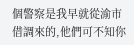個警察是我早就從渝市借調來的,他們可不知你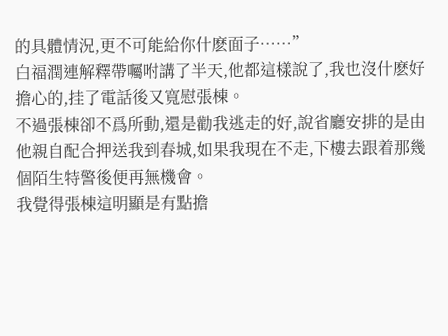的具體情況,更不可能給你什麽面子……”
白福潤連解釋帶囑咐講了半天,他都這樣說了,我也沒什麽好擔心的,挂了電話後又寬慰張棟。
不過張棟卻不爲所動,還是勸我逃走的好,說省廳安排的是由他親自配合押送我到春城,如果我現在不走,下樓去跟着那幾個陌生特警後便再無機會。
我覺得張棟這明顯是有點擔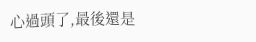心過頭了,最後還是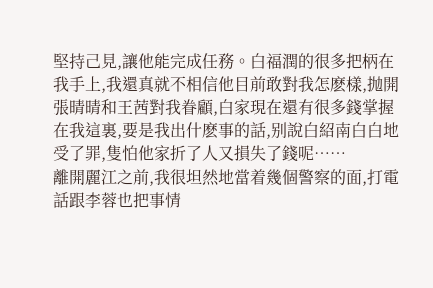堅持己見,讓他能完成任務。白福潤的很多把柄在我手上,我還真就不相信他目前敢對我怎麽樣,抛開張晴晴和王茜對我眷顧,白家現在還有很多錢掌握在我這裏,要是我出什麽事的話,别說白紹南白白地受了罪,隻怕他家折了人又損失了錢呢……
離開麗江之前,我很坦然地當着幾個警察的面,打電話跟李蓉也把事情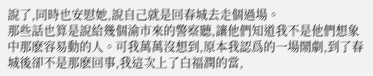說了,同時也安慰她,說自己就是回春城去走個過場。
那些話也算是說給幾個渝市來的警察聽,讓他們知道我不是他們想象中那麽容易動的人。可我萬萬沒想到,原本我認爲的一場鬧劇,到了春城後卻不是那麽回事,我這次上了白福潤的當,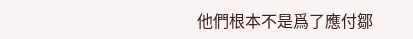他們根本不是爲了應付鄒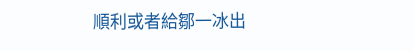順利或者給鄒一冰出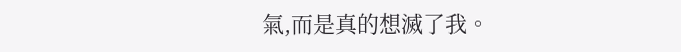氣,而是真的想滅了我。